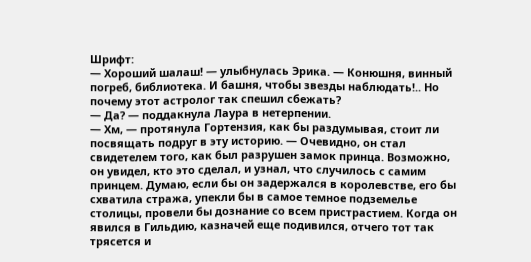Шрифт:
— Хороший шалаш! — улыбнулась Эрика. — Конюшня, винный погреб, библиотека. И башня, чтобы звезды наблюдать!.. Но почему этот астролог так спешил сбежать?
— Да? — поддакнула Лаура в нетерпении.
— Хм, — протянула Гортензия, как бы раздумывая, стоит ли посвящать подруг в эту историю. — Очевидно, он стал свидетелем того, как был разрушен замок принца. Возможно, он увидел, кто это сделал, и узнал, что случилось с самим принцем. Думаю, если бы он задержался в королевстве, его бы схватила стража, упекли бы в самое темное подземелье столицы, провели бы дознание со всем пристрастием. Когда он явился в Гильдию, казначей еще подивился, отчего тот так трясется и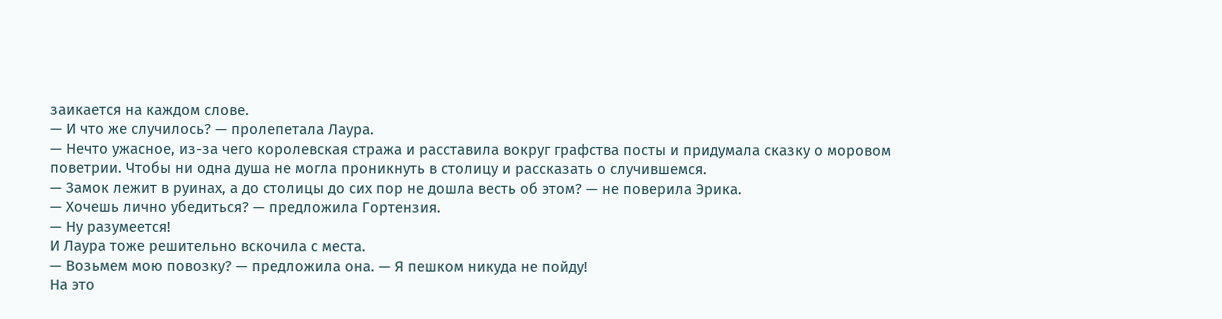заикается на каждом слове.
— И что же случилось? — пролепетала Лаура.
— Нечто ужасное, из-за чего королевская стража и расставила вокруг графства посты и придумала сказку о моровом поветрии. Чтобы ни одна душа не могла проникнуть в столицу и рассказать о случившемся.
— Замок лежит в руинах, а до столицы до сих пор не дошла весть об этом? — не поверила Эрика.
— Хочешь лично убедиться? — предложила Гортензия.
— Ну разумеется!
И Лаура тоже решительно вскочила с места.
— Возьмем мою повозку? — предложила она. — Я пешком никуда не пойду!
На это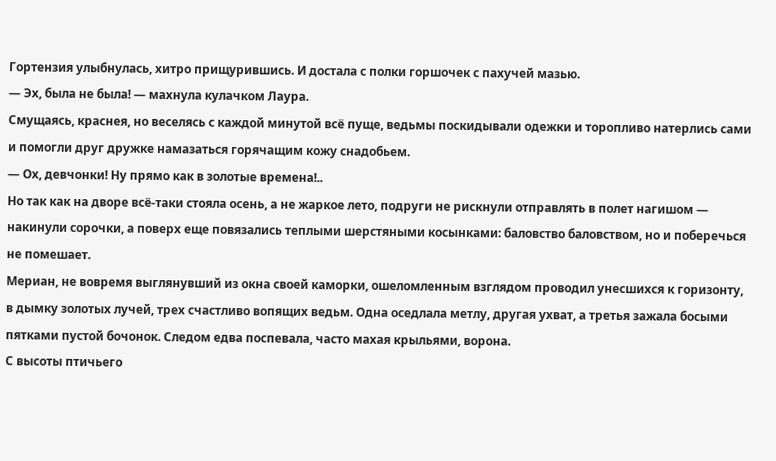Гортензия улыбнулась, хитро прищурившись. И достала с полки горшочек с пахучей мазью.
— Эх, была не была! — махнула кулачком Лаура.
Смущаясь, краснея, но веселясь с каждой минутой всё пуще, ведьмы поскидывали одежки и торопливо натерлись сами и помогли друг дружке намазаться горячащим кожу снадобьем.
— Ох, девчонки! Ну прямо как в золотые времена!..
Но так как на дворе всё-таки стояла осень, а не жаркое лето, подруги не рискнули отправлять в полет нагишом — накинули сорочки, а поверх еще повязались теплыми шерстяными косынками: баловство баловством, но и поберечься не помешает.
Мериан, не вовремя выглянувший из окна своей каморки, ошеломленным взглядом проводил унесшихся к горизонту, в дымку золотых лучей, трех счастливо вопящих ведьм. Одна оседлала метлу, другая ухват, а третья зажала босыми пятками пустой бочонок. Следом едва поспевала, часто махая крыльями, ворона.
С высоты птичьего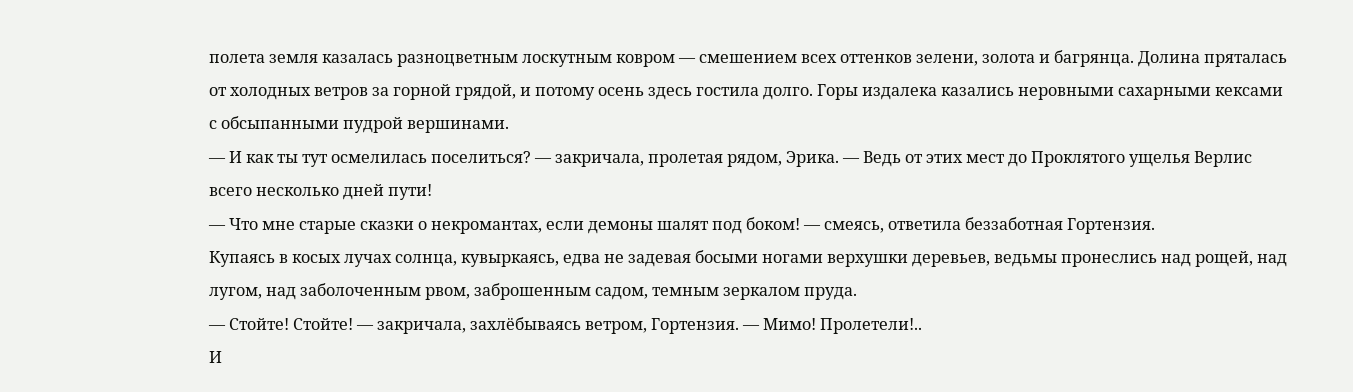полета земля казалась разноцветным лоскутным ковром — смешением всех оттенков зелени, золота и багрянца. Долина пряталась от холодных ветров за горной грядой, и потому осень здесь гостила долго. Горы издалека казались неровными сахарными кексами с обсыпанными пудрой вершинами.
— И как ты тут осмелилась поселиться? — закричала, пролетая рядом, Эрика. — Ведь от этих мест до Проклятого ущелья Верлис всего несколько дней пути!
— Что мне старые сказки о некромантах, если демоны шалят под боком! — смеясь, ответила беззаботная Гортензия.
Купаясь в косых лучах солнца, кувыркаясь, едва не задевая босыми ногами верхушки деревьев, ведьмы пронеслись над рощей, над лугом, над заболоченным рвом, заброшенным садом, темным зеркалом пруда.
— Стойте! Стойте! — закричала, захлёбываясь ветром, Гортензия. — Мимо! Пролетели!..
И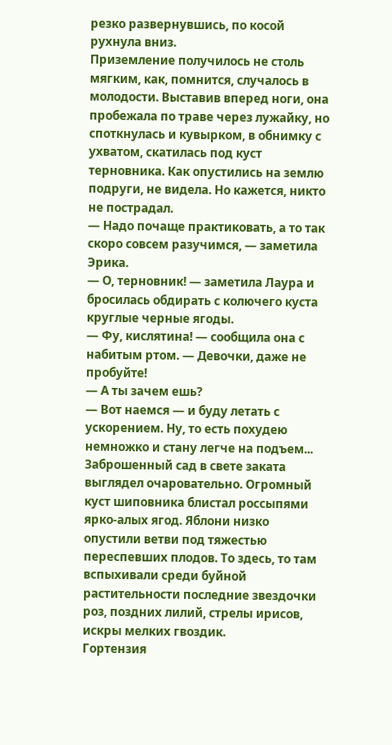резко развернувшись, по косой рухнула вниз.
Приземление получилось не столь мягким, как, помнится, случалось в молодости. Выставив вперед ноги, она пробежала по траве через лужайку, но споткнулась и кувырком, в обнимку с ухватом, скатилась под куст терновника. Как опустились на землю подруги, не видела. Но кажется, никто не пострадал.
— Надо почаще практиковать, а то так скоро совсем разучимся, — заметила Эрика.
— О, терновник! — заметила Лаура и бросилась обдирать с колючего куста круглые черные ягоды.
— Фу, кислятина! — сообщила она с набитым ртом. — Девочки, даже не пробуйте!
— А ты зачем ешь?
— Вот наемся — и буду летать с ускорением. Ну, то есть похудею немножко и стану легче на подъем...
Заброшенный сад в свете заката выглядел очаровательно. Огромный куст шиповника блистал россыпями ярко-алых ягод. Яблони низко опустили ветви под тяжестью переспевших плодов. То здесь, то там вспыхивали среди буйной растительности последние звездочки роз, поздних лилий, стрелы ирисов, искры мелких гвоздик.
Гортензия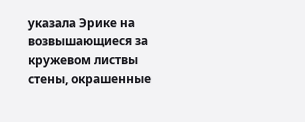указала Эрике на возвышающиеся за кружевом листвы стены, окрашенные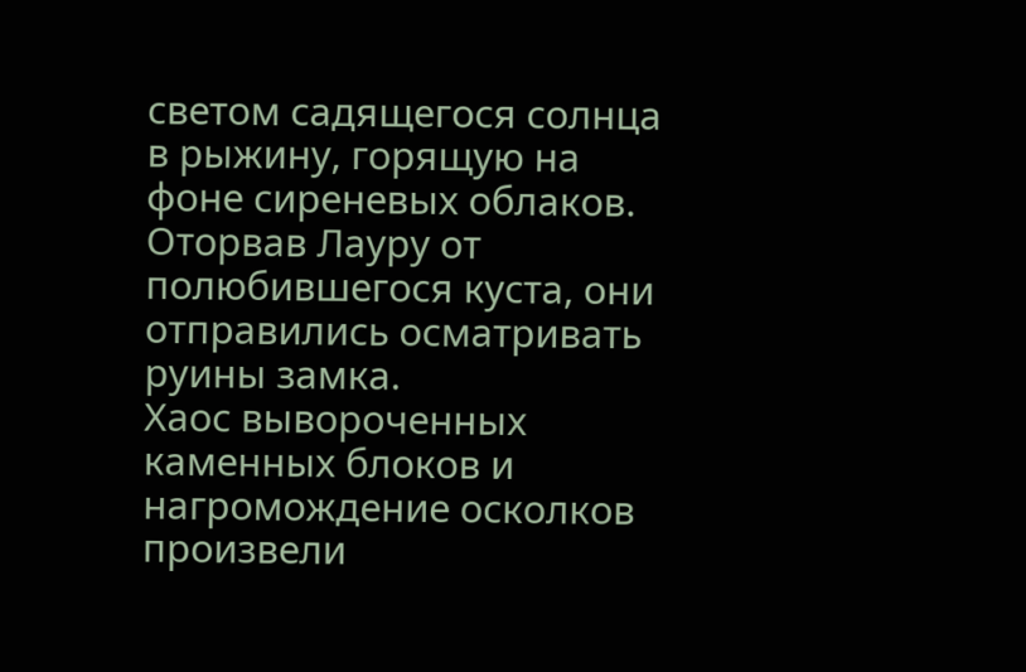светом садящегося солнца в рыжину, горящую на фоне сиреневых облаков. Оторвав Лауру от полюбившегося куста, они отправились осматривать руины замка.
Хаос вывороченных каменных блоков и нагромождение осколков произвели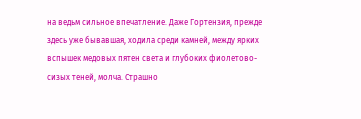на ведьм сильное впечатление. Даже Гортензия, прежде здесь уже бывавшая, ходила среди камней, между ярких вспышек медовых пятен света и глубоких фиолетово-сизых теней, молча. Страшно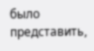было представить,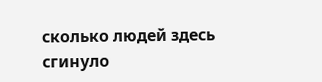сколько людей здесь сгинуло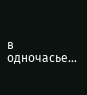в одночасье...